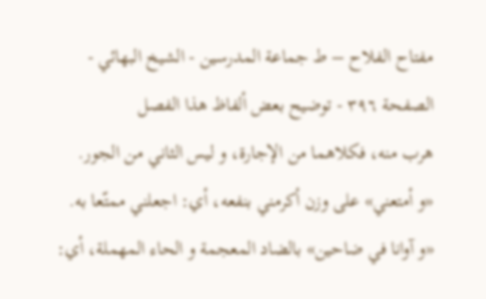مفتاح الفلاح – ط جماعة المدرسين - الشيخ البهائي - الصفحة ٣٩٦ - توضيح بعض ألفاظ هذا الفصل
هرب منه، فكلاهما من الإجارة، و ليس الثاني من الجور.
«و أمتعني» على وزن أكرمني بنفعه، أي: اجعلني ممتّعا به.
«و آوانا في ضاحين» بالضاد المعجمة و الحاء المهملة، أي: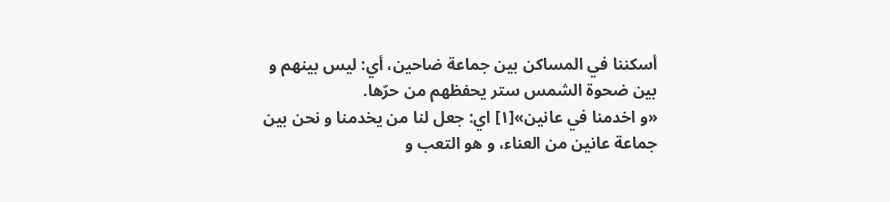أسكننا في المساكن بين جماعة ضاحين، أي: ليس بينهم و بين ضحوة الشمس ستر يحفظهم من حرّها.
«و اخدمنا في عانين»[١] اي: جعل لنا من يخدمنا و نحن بين جماعة عانين من العناء، و هو التعب و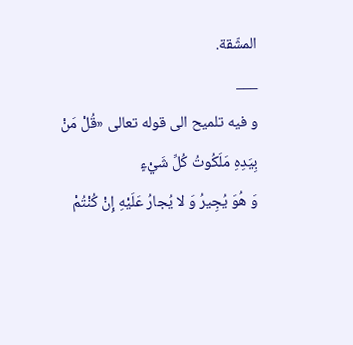المشّقة.
___
و فيه تلميح الى قوله تعالى «قُلْ مَنْ بِيَدِهِ مَلَكُوتُ كُلِّ شَيْءٍ
وَ هُوَ يُجِيرُ وَ لا يُجارُ عَلَيْهِ إِنْ كُنْتُمْ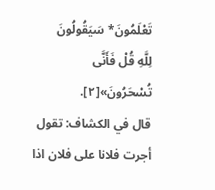تَعْلَمُونَ* سَيَقُولُونَ
لِلَّهِ قُلْ فَأَنَّى تُسْحَرُونَ»[٢].
قال في الكشاف: تقول أجرت فلانا على فلان اذا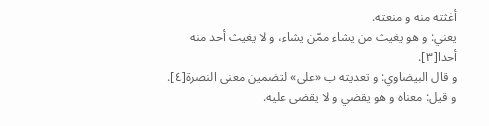أغثته منه و منعته.
يعني: و هو يغيث من يشاء ممّن يشاء، و لا يغيث أحد منه أحدا[٣].
و قال البيضاوي: و تعديته ب «على» لتضمين معنى النصرة[٤].
و قيل: معناه و هو يقضي و لا يقضى عليه.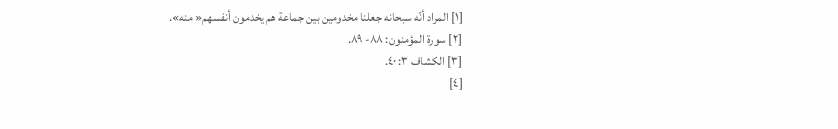[١] المراد أنّه سبحانه جعلنا مخدومين بين جماعة هم يخدمون أنفسهم« منه».
[٢] سورة المؤمنون: ٨٨- ٨٩.
[٣] الكشاف ٣: ٤٠.
[٤]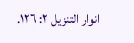انوار التنزيل ٢: ١٢٦.